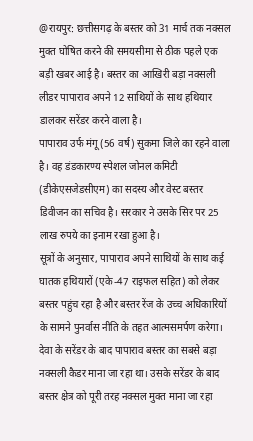@रायपुर: छत्तीसगढ़ के बस्तर को 31 मार्च तक नक्सल मुक्त घोषित करने की समयसीमा से ठीक पहले एक बड़ी खबर आई है। बस्तर का आखिरी बड़ा नक्सली लीडर पापाराव अपने 12 साथियों के साथ हथियार डालकर सरेंडर करने वाला है।
पापाराव उर्फ मंगू (56 वर्ष) सुकमा जिले का रहने वाला है। वह डंडकारण्य स्पेशल जोनल कमिटी (डीकेएसजेडसीएम) का सदस्य और वेस्ट बस्तर डिवीजन का सचिव है। सरकार ने उसके सिर पर 25 लाख रुपये का इनाम रखा हुआ है।
सूत्रों के अनुसार, पापाराव अपने साथियों के साथ कई घातक हथियारों (एके-47 राइफल सहित) को लेकर बस्तर पहुंच रहा है और बस्तर रेंज के उच्च अधिकारियों के सामने पुनर्वास नीति के तहत आत्मसमर्पण करेगा। देवा के सरेंडर के बाद पापाराव बस्तर का सबसे बड़ा नक्सली कैडर माना जा रहा था। उसके सरेंडर के बाद बस्तर क्षेत्र को पूरी तरह नक्सल मुक्त माना जा रहा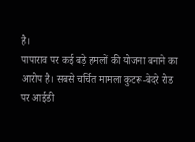है।
पापाराव पर कई बड़े हमलों की योजना बनाने का आरोप है। सबसे चर्चित मामला कुटरू-बेदरे रोड पर आईडी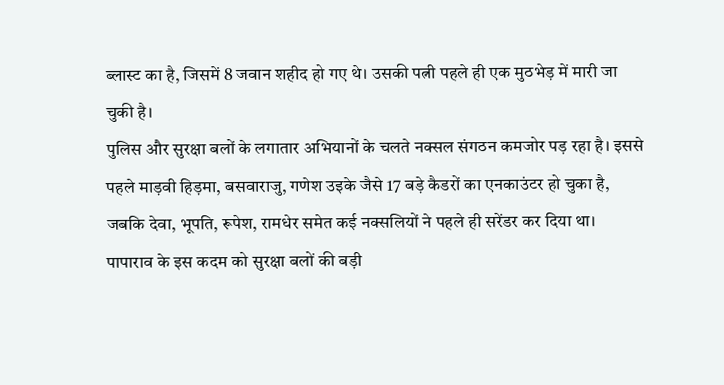ब्लास्ट का है, जिसमें 8 जवान शहीद हो गए थे। उसकी पत्नी पहले ही एक मुठभेड़ में मारी जा चुकी है।
पुलिस और सुरक्षा बलों के लगातार अभियानों के चलते नक्सल संगठन कमजोर पड़ रहा है। इससे पहले माड़वी हिड़मा, बसवाराजु, गणेश उइके जैसे 17 बड़े कैडरों का एनकाउंटर हो चुका है, जबकि देवा, भूपति, रूपेश, रामधेर समेत कई नक्सलियों ने पहले ही सरेंडर कर दिया था।
पापाराव के इस कदम को सुरक्षा बलों की बड़ी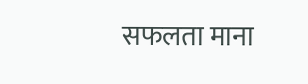सफलता माना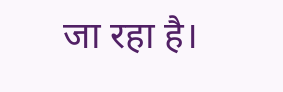जा रहा है।